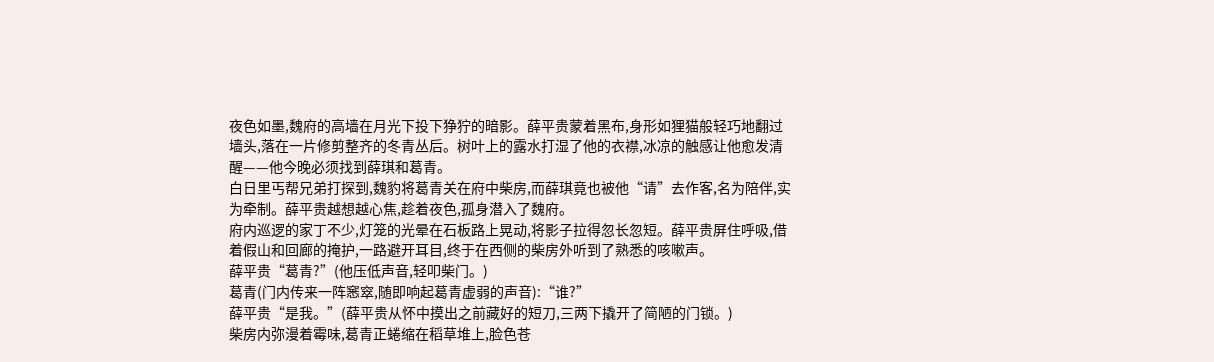夜色如墨,魏府的高墙在月光下投下狰狞的暗影。薛平贵蒙着黑布,身形如狸猫般轻巧地翻过墙头,落在一片修剪整齐的冬青丛后。树叶上的露水打湿了他的衣襟,冰凉的触感让他愈发清醒——他今晚必须找到薛琪和葛青。
白日里丐帮兄弟打探到,魏豹将葛青关在府中柴房,而薛琪竟也被他“请”去作客,名为陪伴,实为牵制。薛平贵越想越心焦,趁着夜色,孤身潜入了魏府。
府内巡逻的家丁不少,灯笼的光晕在石板路上晃动,将影子拉得忽长忽短。薛平贵屏住呼吸,借着假山和回廊的掩护,一路避开耳目,终于在西侧的柴房外听到了熟悉的咳嗽声。
薛平贵“葛青?”(他压低声音,轻叩柴门。)
葛青(门内传来一阵窸窣,随即响起葛青虚弱的声音):“谁?”
薛平贵“是我。”(薛平贵从怀中摸出之前藏好的短刀,三两下撬开了简陋的门锁。)
柴房内弥漫着霉味,葛青正蜷缩在稻草堆上,脸色苍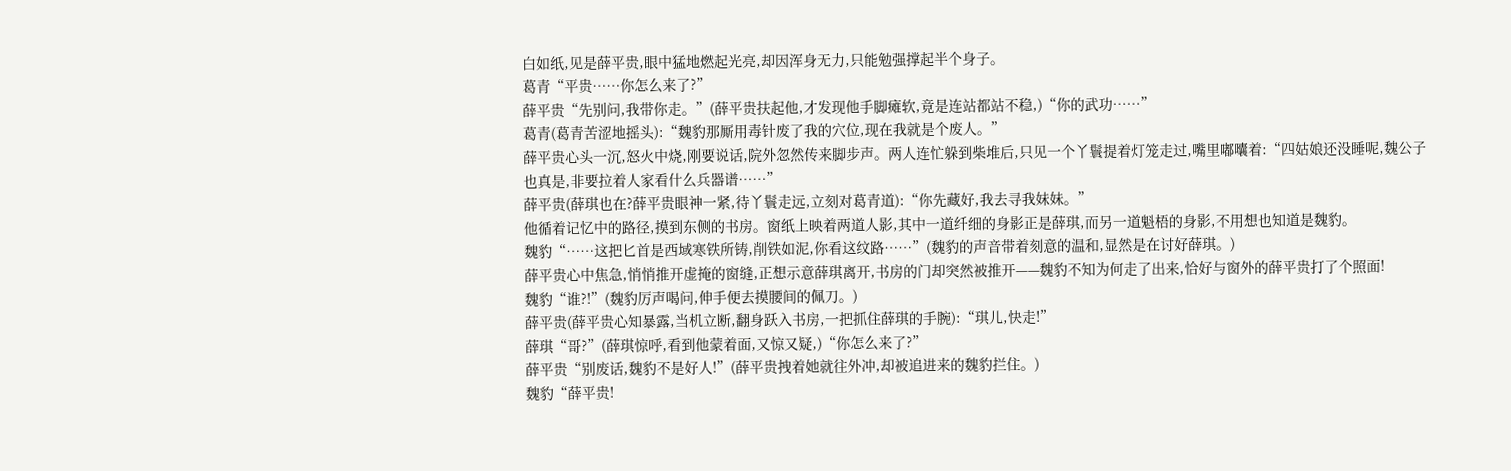白如纸,见是薛平贵,眼中猛地燃起光亮,却因浑身无力,只能勉强撑起半个身子。
葛青“平贵……你怎么来了?”
薛平贵“先别问,我带你走。”(薛平贵扶起他,才发现他手脚瘫软,竟是连站都站不稳,)“你的武功……”
葛青(葛青苦涩地摇头):“魏豹那厮用毒针废了我的穴位,现在我就是个废人。”
薛平贵心头一沉,怒火中烧,刚要说话,院外忽然传来脚步声。两人连忙躲到柴堆后,只见一个丫鬟提着灯笼走过,嘴里嘟囔着:“四姑娘还没睡呢,魏公子也真是,非要拉着人家看什么兵器谱……”
薛平贵(薛琪也在?薛平贵眼神一紧,待丫鬟走远,立刻对葛青道):“你先藏好,我去寻我妹妹。”
他循着记忆中的路径,摸到东侧的书房。窗纸上映着两道人影,其中一道纤细的身影正是薛琪,而另一道魁梧的身影,不用想也知道是魏豹。
魏豹“……这把匕首是西域寒铁所铸,削铁如泥,你看这纹路……”(魏豹的声音带着刻意的温和,显然是在讨好薛琪。)
薛平贵心中焦急,悄悄推开虚掩的窗缝,正想示意薛琪离开,书房的门却突然被推开——魏豹不知为何走了出来,恰好与窗外的薛平贵打了个照面!
魏豹“谁?!”(魏豹厉声喝问,伸手便去摸腰间的佩刀。)
薛平贵(薛平贵心知暴露,当机立断,翻身跃入书房,一把抓住薛琪的手腕):“琪儿,快走!”
薛琪“哥?”(薛琪惊呼,看到他蒙着面,又惊又疑,)“你怎么来了?”
薛平贵“别废话,魏豹不是好人!”(薛平贵拽着她就往外冲,却被追进来的魏豹拦住。)
魏豹“薛平贵!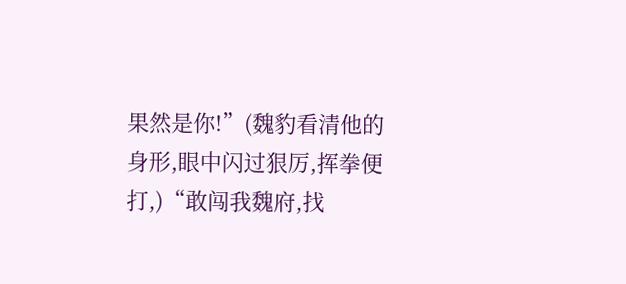果然是你!”(魏豹看清他的身形,眼中闪过狠厉,挥拳便打,)“敢闯我魏府,找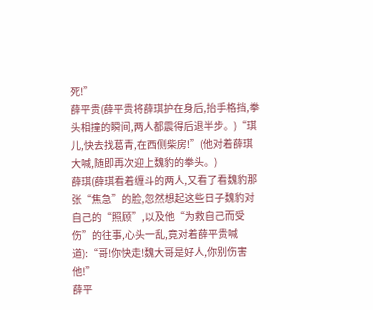死!”
薛平贵(薛平贵将薛琪护在身后,抬手格挡,拳头相撞的瞬间,两人都震得后退半步。)“琪儿,快去找葛青,在西侧柴房!”(他对着薛琪大喊,随即再次迎上魏豹的拳头。)
薛琪(薛琪看着缠斗的两人,又看了看魏豹那张“焦急”的脸,忽然想起这些日子魏豹对自己的“照顾”,以及他“为救自己而受伤”的往事,心头一乱,竟对着薛平贵喊道):“哥!你快走!魏大哥是好人,你别伤害他!”
薛平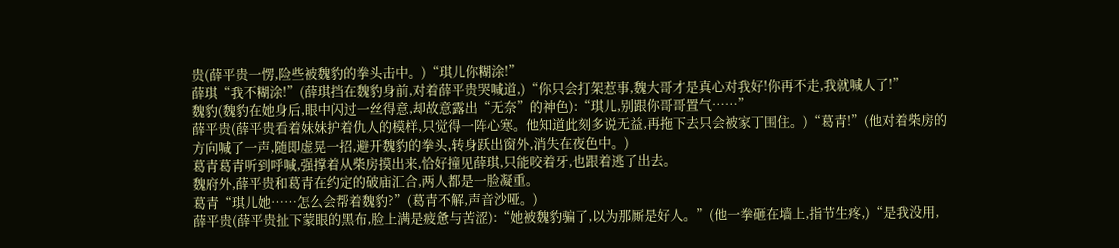贵(薛平贵一愣,险些被魏豹的拳头击中。)“琪儿你糊涂!”
薛琪“我不糊涂!”(薛琪挡在魏豹身前,对着薛平贵哭喊道,)“你只会打架惹事,魏大哥才是真心对我好!你再不走,我就喊人了!”
魏豹(魏豹在她身后,眼中闪过一丝得意,却故意露出“无奈”的神色):“琪儿,别跟你哥哥置气……”
薛平贵(薛平贵看着妹妹护着仇人的模样,只觉得一阵心寒。他知道此刻多说无益,再拖下去只会被家丁围住。)“葛青!”(他对着柴房的方向喊了一声,随即虚晃一招,避开魏豹的拳头,转身跃出窗外,消失在夜色中。)
葛青葛青听到呼喊,强撑着从柴房摸出来,恰好撞见薛琪,只能咬着牙,也跟着逃了出去。
魏府外,薛平贵和葛青在约定的破庙汇合,两人都是一脸凝重。
葛青“琪儿她……怎么会帮着魏豹?”(葛青不解,声音沙哑。)
薛平贵(薛平贵扯下蒙眼的黑布,脸上满是疲惫与苦涩):“她被魏豹骗了,以为那厮是好人。”(他一拳砸在墙上,指节生疼,)“是我没用,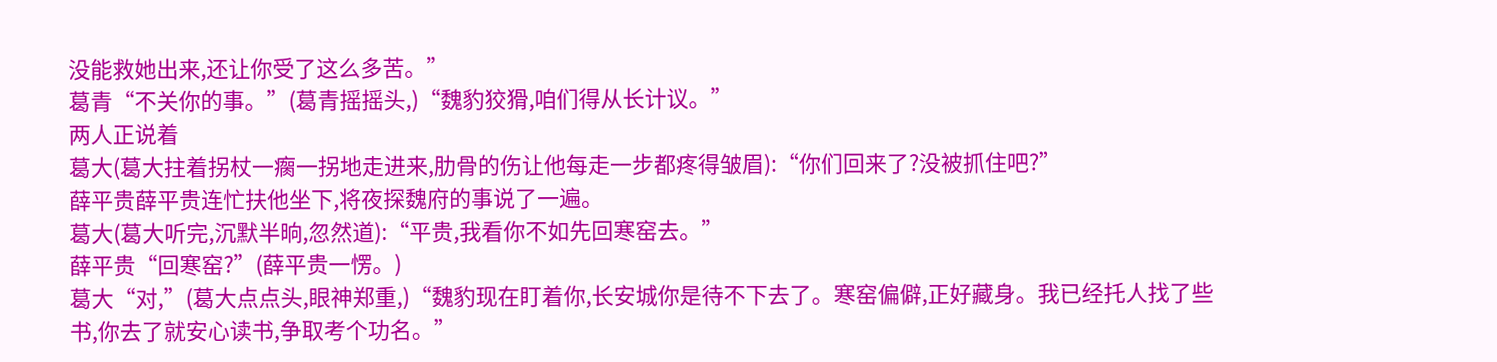没能救她出来,还让你受了这么多苦。”
葛青“不关你的事。”(葛青摇摇头,)“魏豹狡猾,咱们得从长计议。”
两人正说着
葛大(葛大拄着拐杖一瘸一拐地走进来,肋骨的伤让他每走一步都疼得皱眉):“你们回来了?没被抓住吧?”
薛平贵薛平贵连忙扶他坐下,将夜探魏府的事说了一遍。
葛大(葛大听完,沉默半晌,忽然道):“平贵,我看你不如先回寒窑去。”
薛平贵“回寒窑?”(薛平贵一愣。)
葛大“对,”(葛大点点头,眼神郑重,)“魏豹现在盯着你,长安城你是待不下去了。寒窑偏僻,正好藏身。我已经托人找了些书,你去了就安心读书,争取考个功名。”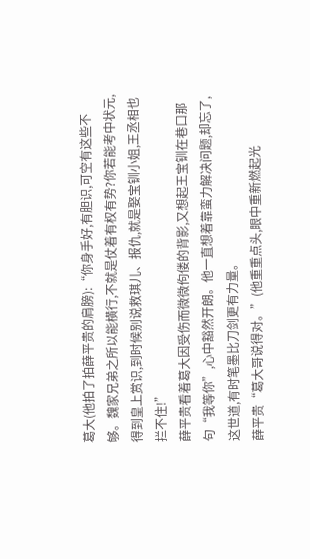葛大(他拍了拍薛平贵的肩膀):“你身手好,有胆识,可空有这些不够。魏家兄弟之所以能横行,不就是仗着有权有势?你若能考中状元,得到皇上赏识,到时候别说救琪儿、报仇,就是娶宝钏小姐,王丞相也拦不住!”
薛平贵看着葛大因受伤而微微佝偻的背影,又想起王宝钏在巷口那句“我等你”,心中豁然开朗。他一直想着靠蛮力解决问题,却忘了,这世道,有时笔墨比刀剑更有力量。
薛平贵“葛大哥说得对。”(他重重点头,眼中重新燃起光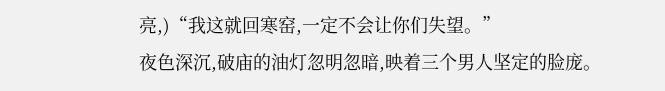亮,)“我这就回寒窑,一定不会让你们失望。”
夜色深沉,破庙的油灯忽明忽暗,映着三个男人坚定的脸庞。